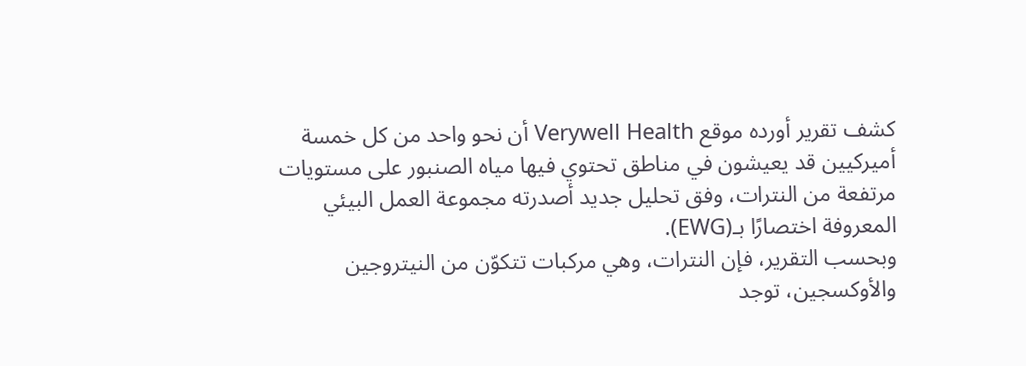كشف تقرير أورده موقع Verywell Health أن نحو واحد من كل خمسة أميركيين قد يعيشون في مناطق تحتوي فيها مياه الصنبور على مستويات مرتفعة من النترات، وفق تحليل جديد أصدرته مجموعة العمل البيئي المعروفة اختصارًا بـ(EWG).
وبحسب التقرير، فإن النترات، وهي مركبات تتكوّن من النيتروجين والأوكسجين، توجد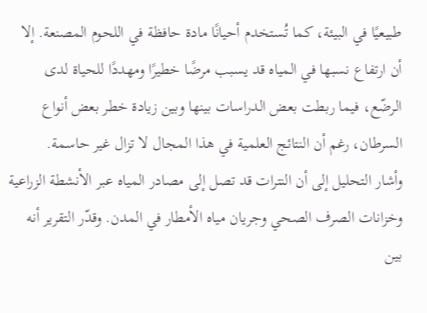طبيعيًا في البيئة، كما تُستخدم أحيانًا مادة حافظة في اللحوم المصنعة. إلا أن ارتفاع نسبها في المياه قد يسبب مرضًا خطيرًا ومهددًا للحياة لدى الرضّع، فيما ربطت بعض الدراسات بينها وبين زيادة خطر بعض أنواع السرطان، رغم أن النتائج العلمية في هذا المجال لا تزال غير حاسمة.
وأشار التحليل إلى أن النترات قد تصل إلى مصادر المياه عبر الأنشطة الزراعية وخزانات الصرف الصحي وجريان مياه الأمطار في المدن. وقدّر التقرير أنه بين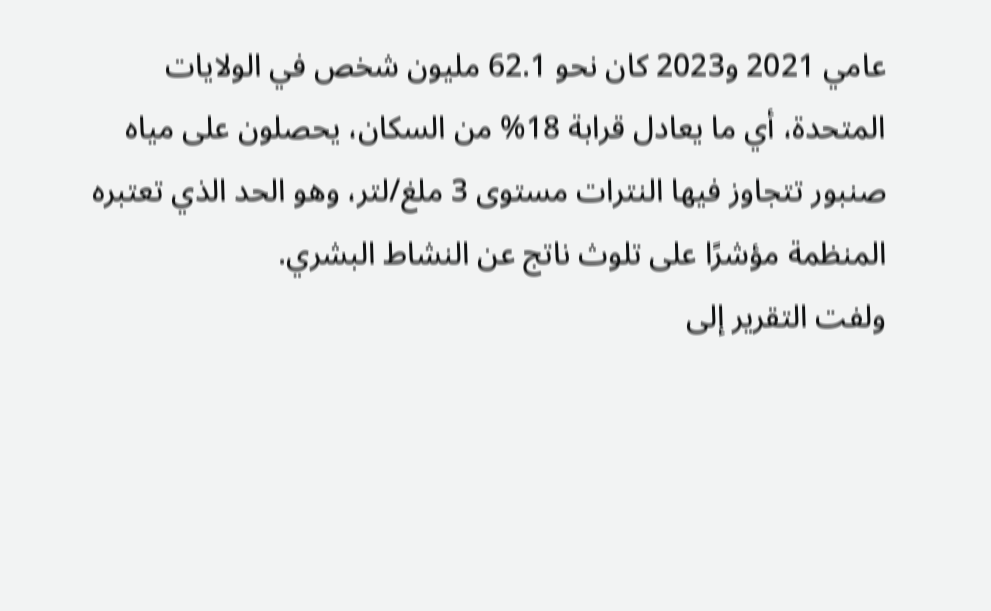عامي 2021 و2023 كان نحو 62.1 مليون شخص في الولايات المتحدة، أي ما يعادل قرابة 18% من السكان، يحصلون على مياه صنبور تتجاوز فيها النترات مستوى 3 ملغ/لتر، وهو الحد الذي تعتبره المنظمة مؤشرًا على تلوث ناتج عن النشاط البشري.
ولفت التقرير إلى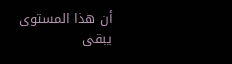أن هذا المستوى يبقى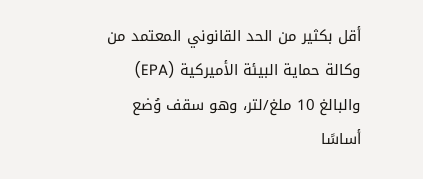أقل بكثير من الحد القانوني المعتمد من وكالة حماية البيئة الأميركية (EPA) والبالغ 10 ملغ/لتر، وهو سقف وُضع أساسًا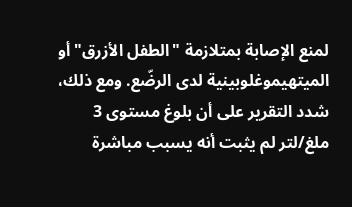لمنع الإصابة بمتلازمة "الطفل الأزرق" أو الميتهيموغلوبينية لدى الرضّع. ومع ذلك، شدد التقرير على أن بلوغ مستوى 3 ملغ/لتر لم يثبت أنه يسبب مباشرة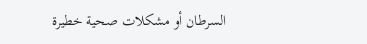السرطان أو مشكلات صحية خطيرة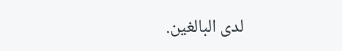لدى البالغين.